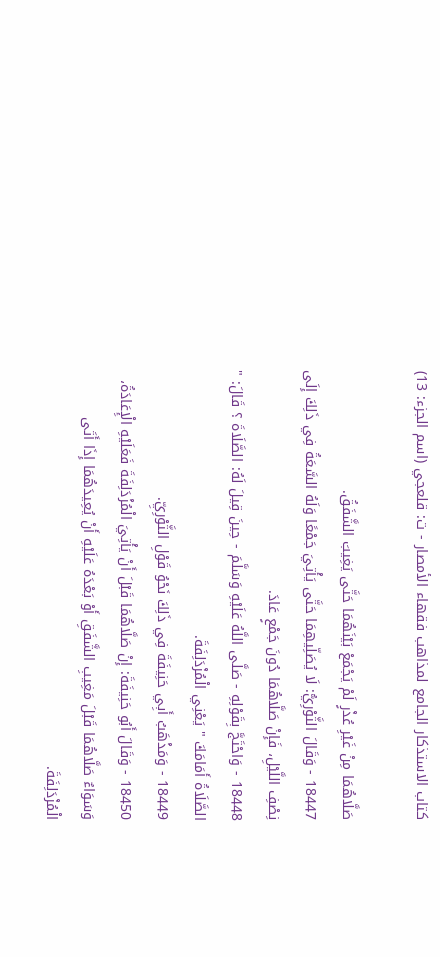كتاب الاستذكار الجامع لمذاهب فقهاء الأمصار - ت: قلعجي (اسم الجزء: 13)

صَلَّاهُمَا مِنْ غَيْرِ عُذْرٍ لَمْ يَجْمَعْ بَيْنَهُمَا حَتَّى يَغِيبَ الشَّفَقُ.
18447 - وَقَالَ الثَّوْرِيُّ: لَا يُصَلِّيهِمَا حَتَّى يَأْتِيَ جَمْعًا وَلَهُ السَّعَةُ فِي ذَلِكَ إِلَى نِصْفِ اللَّيْلِ، فَإِنْ صَلَّاهُمَا دُونَ جَمْعٍ عَادَ.
18448 - وَاحْتَجَّ بِقَوْلِهِ - صَلَّى اللَّهُ عَلَيْهِ وَسَلَّمَ - حِينَ قِيلَ لَهُ: الصَّلَاةَ ؟ قَالَ: " الصَّلَاةُ أَمَامَكَ " يَعْنِي الْمُزْدَلِفَةَ.
18449 - وَمَذْهَبُ أَبِي حَنِيفَةَ فِي ذَلِكَ نَحْوُ قَوْلِ الثَّوْرِيِّ.
18450 - وَقَالَ أَبُو حَنِيفَةَ: إِنْ صَلَّاهُمَا قَبْلَ أَنْ يَأْتِيَ الْمُزْدَلِفَةَ فَعَلَيْهِ الْإِعَادَةُ، وَسَوَاءٌ صَلَّاهُمَا قَبْلَ مَغِيبِ الشَّفَقِ أَوْ بَعْدَهُ عَلَيْهِ أَنْ يُعِيدَهُمَا إِذَا أَتَى الْمُزْدَلِفَةَ.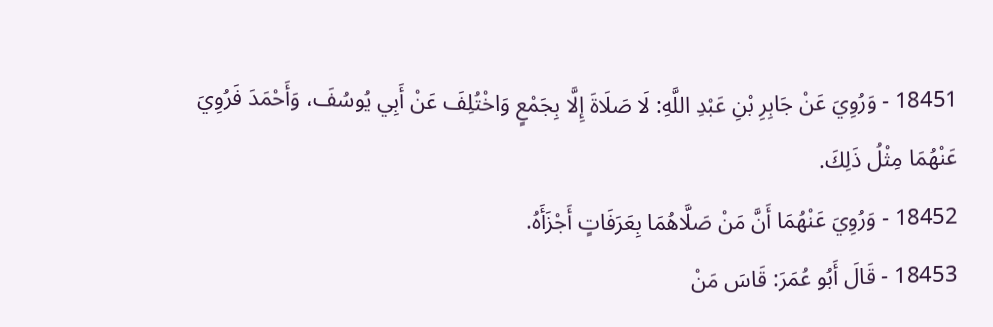18451 - وَرُوِيَ عَنْ جَابِرِ بْنِ عَبْدِ اللَّهِ: لَا صَلَاةَ إِلَّا بِجَمْعٍ وَاخْتُلِفَ عَنْ أَبِي يُوسُفَ، وَأَحْمَدَ فَرُوِيَ عَنْهُمَا مِثْلُ ذَلِكَ.
18452 - وَرُوِيَ عَنْهُمَا أَنَّ مَنْ صَلَّاهُمَا بِعَرَفَاتٍ أَجْزَأَهُ.
18453 - قَالَ أَبُو عُمَرَ: قَاسَ مَنْ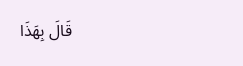قَالَ بِهَذَا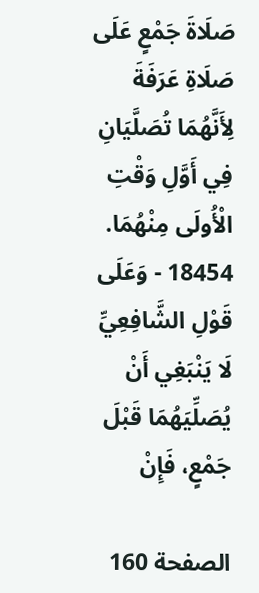صَلَاةَ جَمْعٍ عَلَى صَلَاةِ عَرَفَةَ لِأَنَّهُمَا تُصَلَّيَانِ فِي أَوَّلِ وَقْتِ الْأُولَى مِنْهُمَا.
18454 - وَعَلَى قَوْلِ الشَّافِعِيِّ لَا يَنْبَغِي أَنْ يُصَلِّيَهُمَا قَبْلَ جَمْعٍ، فَإِنْ

الصفحة 160